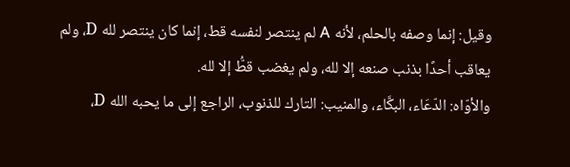وقيل: إنما وصفه بالحلم، لأنه A لم ينتصر لنفسه قط، إنما كان ينتصر لله D، ولم يعاقب أحدًا بذنب صنعه إلا لله، ولم يغضب قطُّ إلا لله.
والأوّاه: الدّعَاء، البكَّاء، والمنيب: التارك للذنوب، الراجع إلى ما يحبه الله D،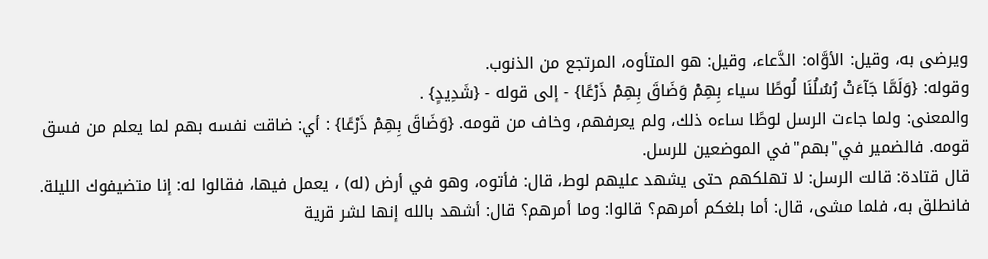ويرضى به، وقيل: الأوَّاه: الدَّعاء، وقيل: هو المتأوه، المرتجع من الذنوب.
وقوله: {وَلَمَّا جَآءَتْ رُسُلُنَا لُوطًا سياء بِهِمْ وَضَاقَ بِهِمْ ذَرْعًا} - إلى قوله - {شَدِيدٍ} .
والمعنى: ولما جاءت الرسل لوطًا ساءه ذلك، ولم يعرفهم، وخاف من قومه. {وَضَاقَ بِهِمْ ذَرْعًا} : أي: ضاقت نفسه بهم لما يعلم من فسق قومه. فالضمير في"بهم"في الموضعين للرسل.
قال قتادة: قالت الرسل: لا تهلكهم حتى يشهد عليهم لوط، قال: فأتوه، وهو في أرض (له) ، يعمل فيها، فقالوا له: إنا متضيفوك الليلة. فانطلق به، فلما مشى، قال: أما بلغكم أمرهم؟ قالوا: وما أمرهم؟ قال: أشهد بالله إنها لشر قرية